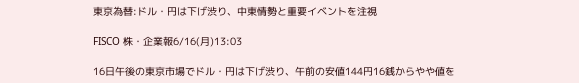東京為替:ドル・円は下げ渋り、中東情勢と重要イベントを注視

FISCO 株・企業報6/16(月)13:03

16日午後の東京市場でドル・円は下げ渋り、午前の安値144円16銭からやや値を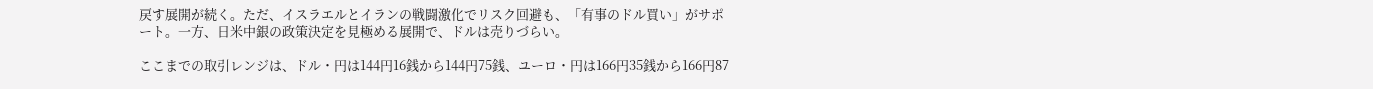戻す展開が続く。ただ、イスラエルとイランの戦闘激化でリスク回避も、「有事のドル買い」がサポート。一方、日米中銀の政策決定を見極める展開で、ドルは売りづらい。

ここまでの取引レンジは、ドル・円は144円16銭から144円75銭、ユーロ・円は166円35銭から166円87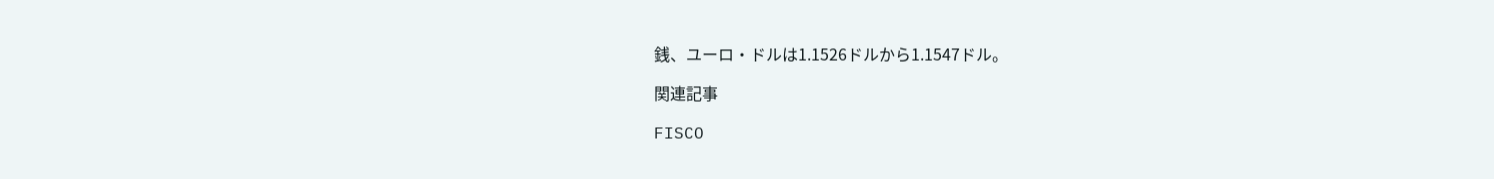銭、ユーロ・ドルは1.1526ドルから1.1547ドル。

関連記事

FISCO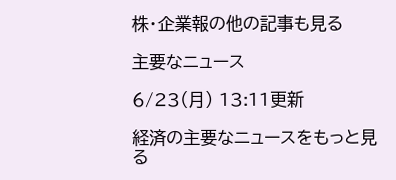株・企業報の他の記事も見る

主要なニュース

6/23(月) 13:11更新

経済の主要なニュースをもっと見る